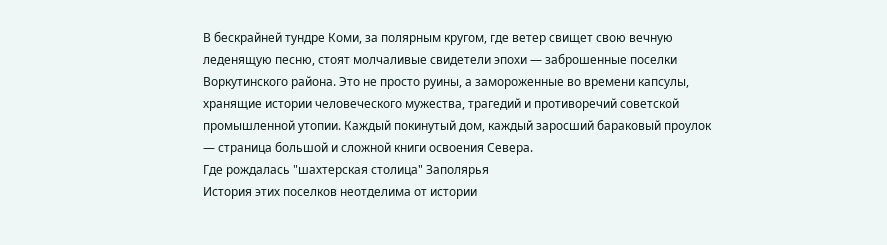В бескрайней тундре Коми, за полярным кругом, где ветер свищет свою вечную леденящую песню, стоят молчаливые свидетели эпохи — заброшенные поселки Воркутинского района. Это не просто руины, а замороженные во времени капсулы, хранящие истории человеческого мужества, трагедий и противоречий советской промышленной утопии. Каждый покинутый дом, каждый заросший бараковый проулок — страница большой и сложной книги освоения Севера.
Где рождалась "шахтерская столица" Заполярья
История этих поселков неотделима от истории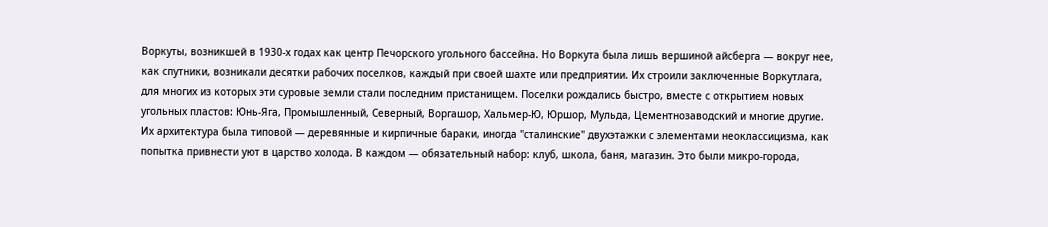Воркуты, возникшей в 1930-х годах как центр Печорского угольного бассейна. Но Воркута была лишь вершиной айсберга — вокруг нее, как спутники, возникали десятки рабочих поселков, каждый при своей шахте или предприятии. Их строили заключенные Воркутлага, для многих из которых эти суровые земли стали последним пристанищем. Поселки рождались быстро, вместе с открытием новых угольных пластов: Юнь-Яга, Промышленный, Северный, Воргашор, Хальмер-Ю, Юршор, Мульда, Цементнозаводский и многие другие.
Их архитектура была типовой — деревянные и кирпичные бараки, иногда "сталинские" двухэтажки с элементами неоклассицизма, как попытка привнести уют в царство холода. В каждом — обязательный набор: клуб, школа, баня, магазин. Это были микро-города,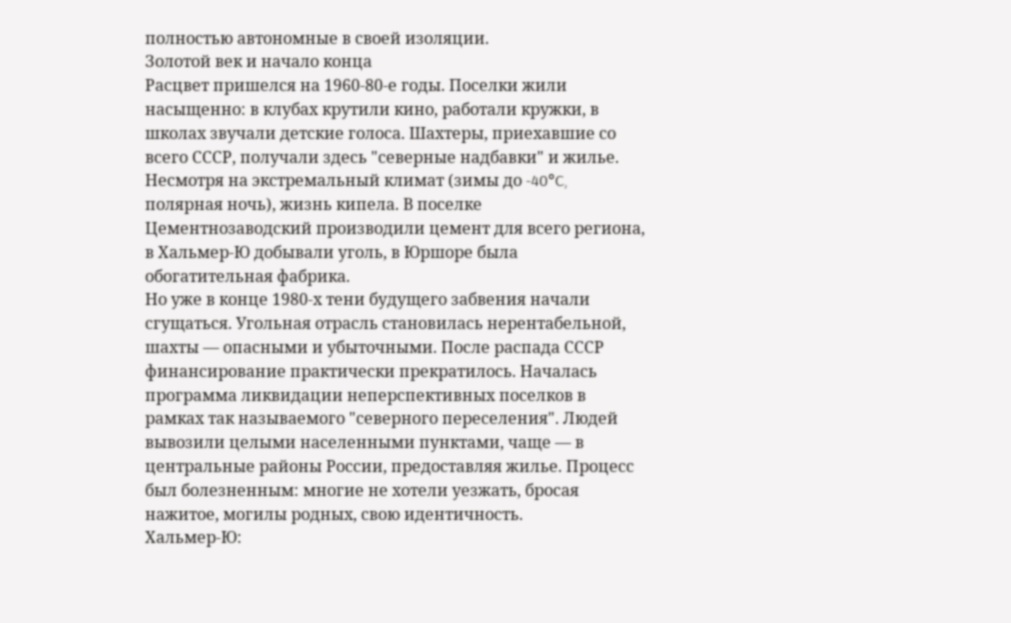полностью автономные в своей изоляции.
Золотой век и начало конца
Расцвет пришелся на 1960-80-е годы. Поселки жили насыщенно: в клубах крутили кино, работали кружки, в школах звучали детские голоса. Шахтеры, приехавшие со всего СССР, получали здесь "северные надбавки" и жилье. Несмотря на экстремальный климат (зимы до -40°C, полярная ночь), жизнь кипела. В поселке Цементнозаводский производили цемент для всего региона, в Хальмер-Ю добывали уголь, в Юршоре была обогатительная фабрика.
Но уже в конце 1980-х тени будущего забвения начали сгущаться. Угольная отрасль становилась нерентабельной, шахты — опасными и убыточными. После распада СССР финансирование практически прекратилось. Началась программа ликвидации неперспективных поселков в рамках так называемого "северного переселения". Людей вывозили целыми населенными пунктами, чаще — в центральные районы России, предоставляя жилье. Процесс был болезненным: многие не хотели уезжать, бросая нажитое, могилы родных, свою идентичность.
Хальмер-Ю: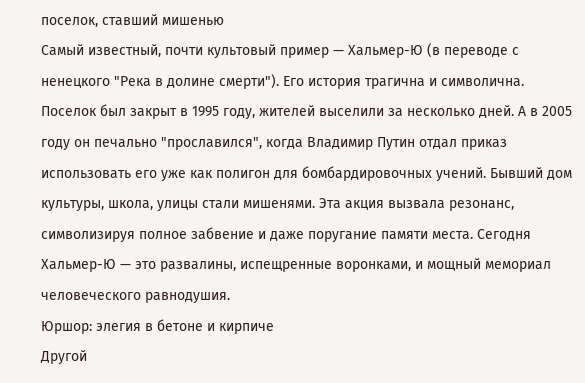поселок, ставший мишенью
Самый известный, почти культовый пример — Хальмер-Ю (в переводе с ненецкого "Река в долине смерти"). Его история трагична и символична. Поселок был закрыт в 1995 году, жителей выселили за несколько дней. А в 2005 году он печально "прославился", когда Владимир Путин отдал приказ использовать его уже как полигон для бомбардировочных учений. Бывший дом культуры, школа, улицы стали мишенями. Эта акция вызвала резонанс, символизируя полное забвение и даже поругание памяти места. Сегодня Хальмер-Ю — это развалины, испещренные воронками, и мощный мемориал человеческого равнодушия.
Юршор: элегия в бетоне и кирпиче
Другой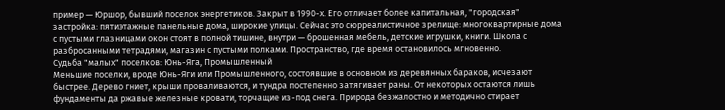пример — Юршор, бывший поселок энергетиков. Закрыт в 1990-х. Его отличает более капитальная, "городская" застройка: пятиэтажные панельные дома, широкие улицы. Сейчас это сюрреалистичное зрелище: многоквартирные дома с пустыми глазницами окон стоят в полной тишине, внутри — брошенная мебель, детские игрушки, книги. Школа с разбросанными тетрадями, магазин с пустыми полками. Пространство, где время остановилось мгновенно.
Судьба "малых" поселков: Юнь-Яга, Промышленный
Меньшие поселки, вроде Юнь-Яги или Промышленного, состоявшие в основном из деревянных бараков, исчезают быстрее. Дерево гниет, крыши проваливаются, и тундра постепенно затягивает раны. От некоторых остаются лишь фундаменты да ржавые железные кровати, торчащие из-под снега. Природа безжалостно и методично стирает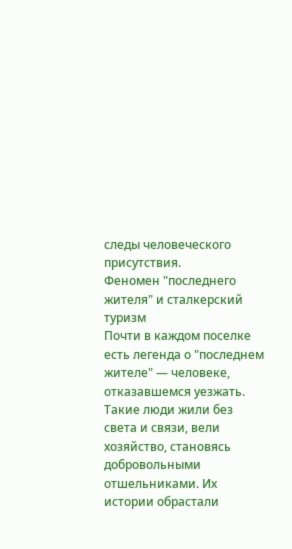следы человеческого присутствия.
Феномен "последнего жителя" и сталкерский туризм
Почти в каждом поселке есть легенда о "последнем жителе" — человеке, отказавшемся уезжать. Такие люди жили без света и связи, вели хозяйство, становясь добровольными отшельниками. Их истории обрастали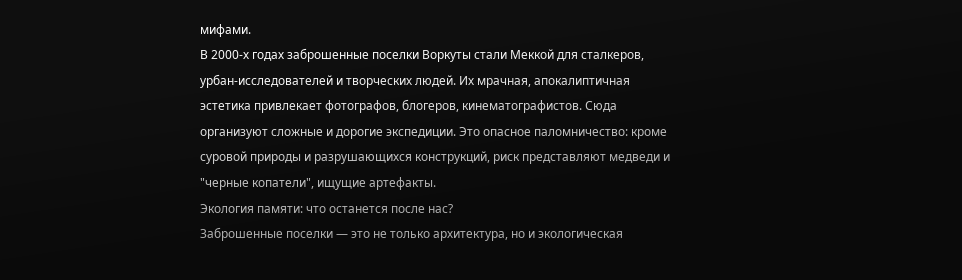мифами.
В 2000-х годах заброшенные поселки Воркуты стали Меккой для сталкеров, урбан-исследователей и творческих людей. Их мрачная, апокалиптичная эстетика привлекает фотографов, блогеров, кинематографистов. Сюда организуют сложные и дорогие экспедиции. Это опасное паломничество: кроме суровой природы и разрушающихся конструкций, риск представляют медведи и "черные копатели", ищущие артефакты.
Экология памяти: что останется после нас?
Заброшенные поселки — это не только архитектура, но и экологическая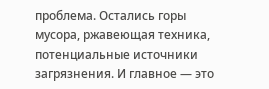проблема. Остались горы мусора, ржавеющая техника, потенциальные источники загрязнения. И главное — это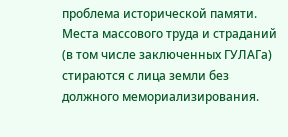проблема исторической памяти. Места массового труда и страданий (в том числе заключенных ГУЛАГа) стираются с лица земли без должного мемориализирования.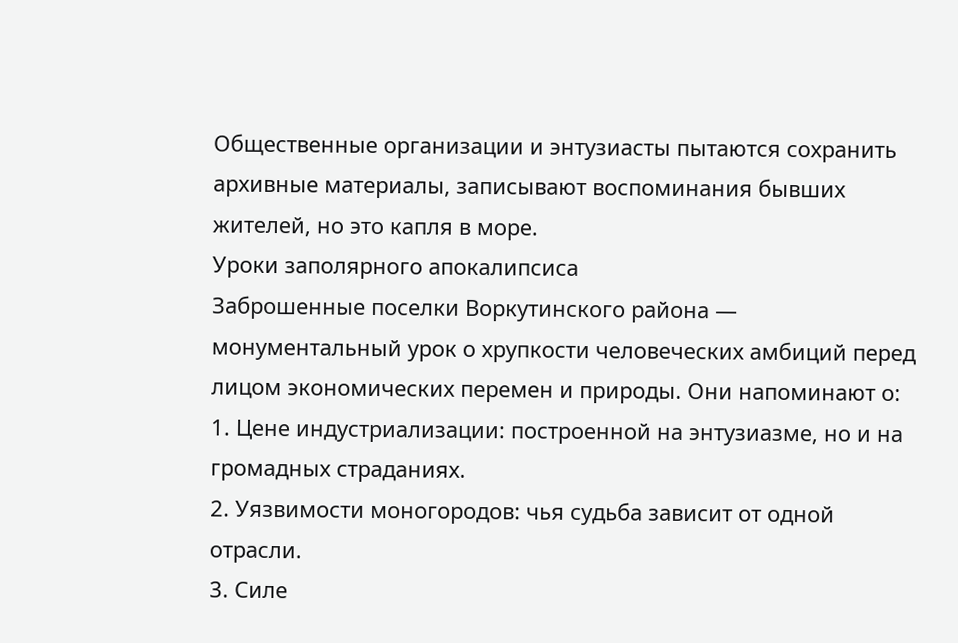Общественные организации и энтузиасты пытаются сохранить архивные материалы, записывают воспоминания бывших жителей, но это капля в море.
Уроки заполярного апокалипсиса
Заброшенные поселки Воркутинского района — монументальный урок о хрупкости человеческих амбиций перед лицом экономических перемен и природы. Они напоминают о:
1. Цене индустриализации: построенной на энтузиазме, но и на громадных страданиях.
2. Уязвимости моногородов: чья судьба зависит от одной отрасли.
3. Силе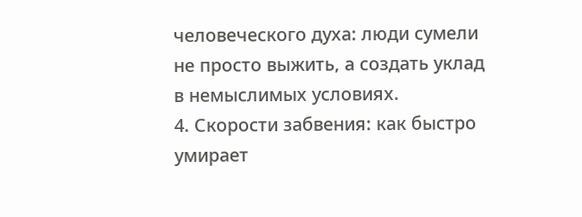человеческого духа: люди сумели не просто выжить, а создать уклад в немыслимых условиях.
4. Скорости забвения: как быстро умирает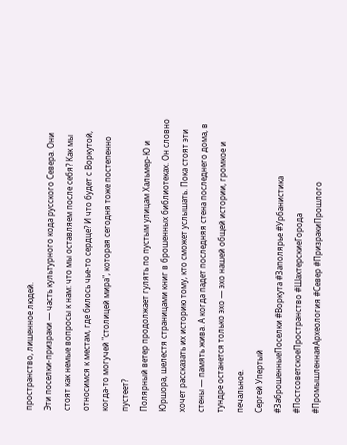пространство, лишенное людей.
Эти поселки-призраки — часть культурного кода русского Севера. Они стоят как немые вопросы к нам: что мы оставляем после себя? Как мы относимся к местам, где билось чье-то сердце? И что будет с Воркутой, когда-то могучей "столицей мира", которая сегодня тоже постепенно пустеет?
Полярный ветер продолжает гулять по пустым улицам Хальмер-Ю и Юршора, шелестя страницами книг в брошенных библиотеках. Он словно хочет рассказать их историю тому, кто сможет услышать. Пока стоят эти стены — память жива. А когда падет последняя стена последнего дома, в тундре останется только эхо — эхо нашей общей истории, громкое и печальное.
Сергей Упертый
#ЗаброшенныеПоселки #Воркута #Заполярье #Урбанистика #ПостсоветскоеПространство #ШахтерскиеГорода #ПромышленнаяАрхеология #Север #ПризракиПрошлого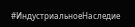#ИндустриальноеНаследие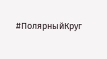#ПолярныйКруг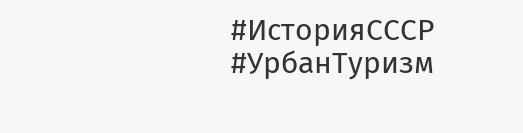#ИсторияСССР #УрбанТуризм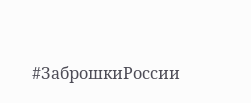#ЗаброшкиРоссии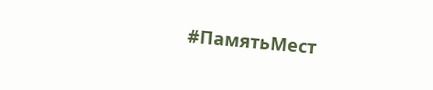#ПамятьМест